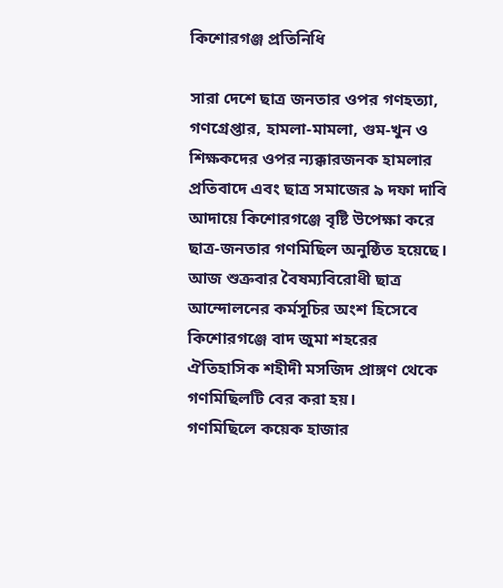কিশোরগঞ্জ প্রতিনিধি

সারা দেশে ছাত্র জনতার ওপর গণহত্যা, গণগ্রেপ্তার, হামলা-মামলা, গুম-খুন ও শিক্ষকদের ওপর ন্যক্কারজনক হামলার প্রতিবাদে এবং ছাত্র সমাজের ৯ দফা দাবি আদায়ে কিশোরগঞ্জে বৃষ্টি উপেক্ষা করে ছাত্র-জনতার গণমিছিল অনুষ্ঠিত হয়েছে। আজ শুক্রবার বৈষম্যবিরোধী ছাত্র আন্দোলনের কর্মসূচির অংশ হিসেবে কিশোরগঞ্জে বাদ জুমা শহরের ঐতিহাসিক শহীদী মসজিদ প্রাঙ্গণ থেকে গণমিছিলটি বের করা হয়।
গণমিছিলে কয়েক হাজার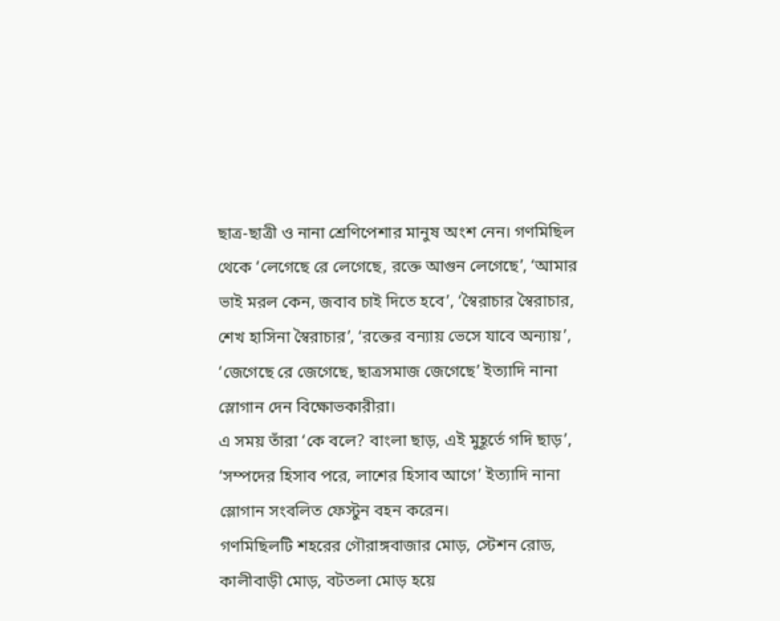ছাত্র-ছাত্রী ও নানা শ্রেণিপেশার মানুষ অংশ নেন। গণমিছিল থেকে ‘লেগেছে রে লেগেছে, রক্তে আগুন লেগেছে’, ‘আমার ভাই মরল কেন, জবাব চাই দিতে হবে’, ‘স্বৈরাচার স্বৈরাচার, শেখ হাসিনা স্বৈরাচার’, ‘রক্তের বন্যায় ভেসে যাবে অন্যায়’, ‘জেগেছে রে জেগেছে, ছাত্রসমাজ জেগেছে’ ইত্যাদি নানা স্লোগান দেন বিক্ষোভকারীরা।
এ সময় তাঁরা ‘কে বলে? বাংলা ছাড়, এই মুহূর্তে গদি ছাড়’, ‘সম্পদের হিসাব পরে, লাশের হিসাব আগে’ ইত্যাদি নানা স্লোগান সংবলিত ফেস্টুন বহন করেন।
গণমিছিলটি শহরের গৌরাঙ্গবাজার মোড়, স্টেশন রোড, কালীবাড়ী মোড়, বটতলা মোড় হয়ে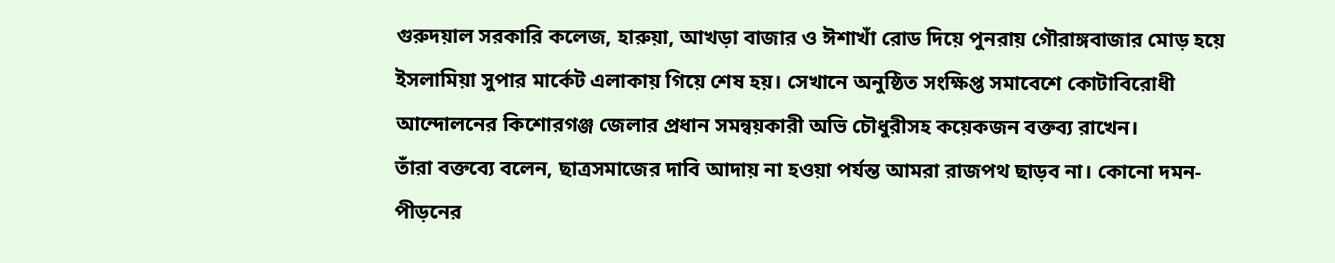গুরুদয়াল সরকারি কলেজ, হারুয়া, আখড়া বাজার ও ঈশাখাঁ রোড দিয়ে পুনরায় গৌরাঙ্গবাজার মোড় হয়ে ইসলামিয়া সুপার মার্কেট এলাকায় গিয়ে শেষ হয়। সেখানে অনুষ্ঠিত সংক্ষিপ্ত সমাবেশে কোটাবিরোধী আন্দোলনের কিশোরগঞ্জ জেলার প্রধান সমন্বয়কারী অভি চৌধুরীসহ কয়েকজন বক্তব্য রাখেন।
তাঁরা বক্তব্যে বলেন, ছাত্রসমাজের দাবি আদায় না হওয়া পর্যন্ত আমরা রাজপথ ছাড়ব না। কোনো দমন-পীড়নের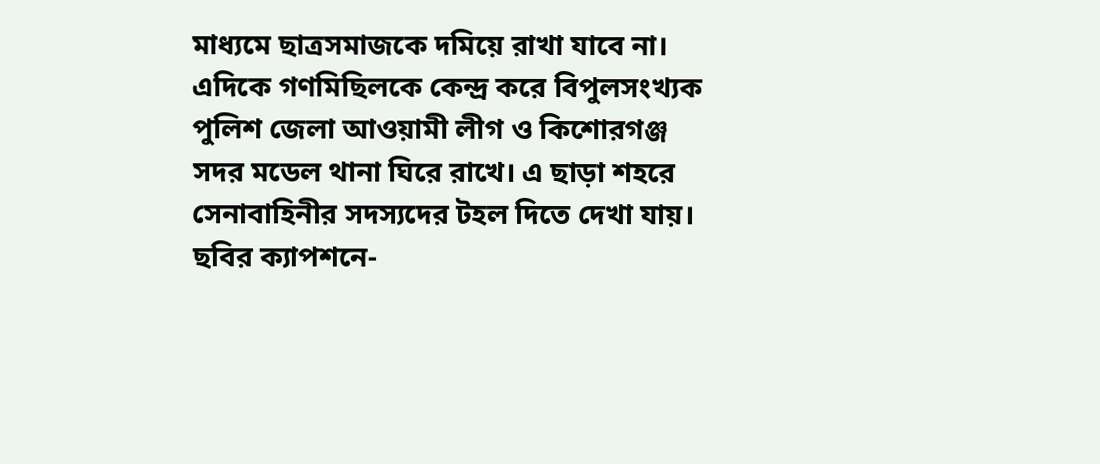মাধ্যমে ছাত্রসমাজকে দমিয়ে রাখা যাবে না।
এদিকে গণমিছিলকে কেন্দ্র করে বিপুলসংখ্যক পুলিশ জেলা আওয়ামী লীগ ও কিশোরগঞ্জ সদর মডেল থানা ঘিরে রাখে। এ ছাড়া শহরে সেনাবাহিনীর সদস্যদের টহল দিতে দেখা যায়।
ছবির ক্যাপশনে-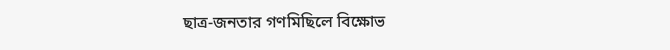ছাত্র-জনতার গণমিছিলে বিক্ষোভ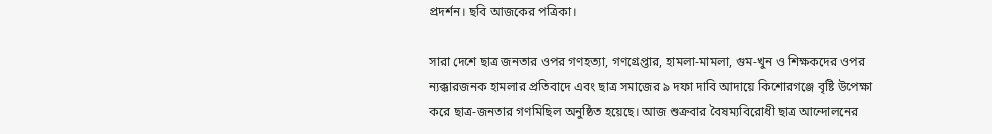প্রদর্শন। ছবি আজকের পত্রিকা।

সারা দেশে ছাত্র জনতার ওপর গণহত্যা, গণগ্রেপ্তার, হামলা-মামলা, গুম-খুন ও শিক্ষকদের ওপর ন্যক্কারজনক হামলার প্রতিবাদে এবং ছাত্র সমাজের ৯ দফা দাবি আদায়ে কিশোরগঞ্জে বৃষ্টি উপেক্ষা করে ছাত্র-জনতার গণমিছিল অনুষ্ঠিত হয়েছে। আজ শুক্রবার বৈষম্যবিরোধী ছাত্র আন্দোলনের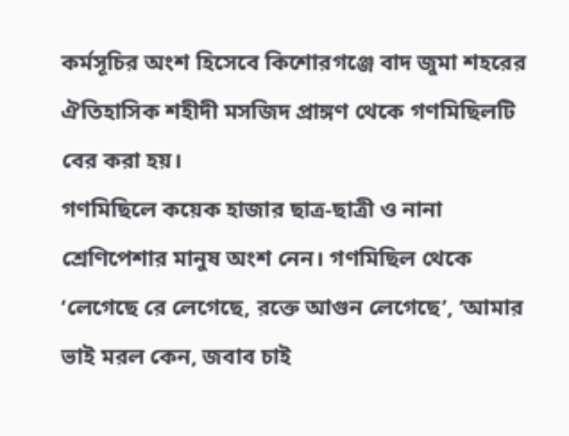কর্মসূচির অংশ হিসেবে কিশোরগঞ্জে বাদ জুমা শহরের ঐতিহাসিক শহীদী মসজিদ প্রাঙ্গণ থেকে গণমিছিলটি বের করা হয়।
গণমিছিলে কয়েক হাজার ছাত্র-ছাত্রী ও নানা শ্রেণিপেশার মানুষ অংশ নেন। গণমিছিল থেকে ‘লেগেছে রে লেগেছে, রক্তে আগুন লেগেছে’, ‘আমার ভাই মরল কেন, জবাব চাই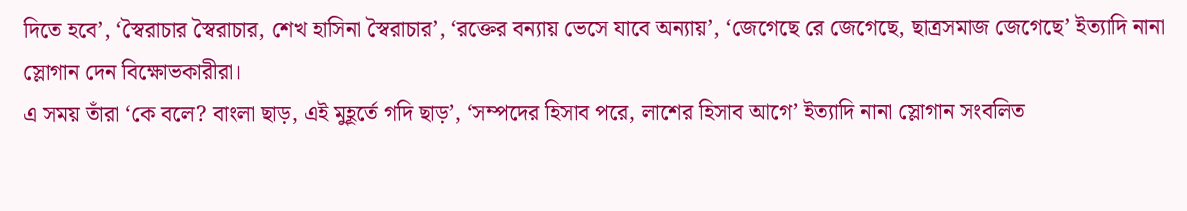দিতে হবে’, ‘স্বৈরাচার স্বৈরাচার, শেখ হাসিনা স্বৈরাচার’, ‘রক্তের বন্যায় ভেসে যাবে অন্যায়’, ‘জেগেছে রে জেগেছে, ছাত্রসমাজ জেগেছে’ ইত্যাদি নানা স্লোগান দেন বিক্ষোভকারীরা।
এ সময় তাঁরা ‘কে বলে? বাংলা ছাড়, এই মুহূর্তে গদি ছাড়’, ‘সম্পদের হিসাব পরে, লাশের হিসাব আগে’ ইত্যাদি নানা স্লোগান সংবলিত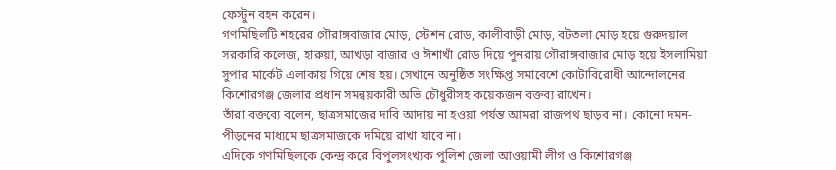ফেস্টুন বহন করেন।
গণমিছিলটি শহরের গৌরাঙ্গবাজার মোড়, স্টেশন রোড, কালীবাড়ী মোড়, বটতলা মোড় হয়ে গুরুদয়াল সরকারি কলেজ, হারুয়া, আখড়া বাজার ও ঈশাখাঁ রোড দিয়ে পুনরায় গৌরাঙ্গবাজার মোড় হয়ে ইসলামিয়া সুপার মার্কেট এলাকায় গিয়ে শেষ হয়। সেখানে অনুষ্ঠিত সংক্ষিপ্ত সমাবেশে কোটাবিরোধী আন্দোলনের কিশোরগঞ্জ জেলার প্রধান সমন্বয়কারী অভি চৌধুরীসহ কয়েকজন বক্তব্য রাখেন।
তাঁরা বক্তব্যে বলেন, ছাত্রসমাজের দাবি আদায় না হওয়া পর্যন্ত আমরা রাজপথ ছাড়ব না। কোনো দমন-পীড়নের মাধ্যমে ছাত্রসমাজকে দমিয়ে রাখা যাবে না।
এদিকে গণমিছিলকে কেন্দ্র করে বিপুলসংখ্যক পুলিশ জেলা আওয়ামী লীগ ও কিশোরগঞ্জ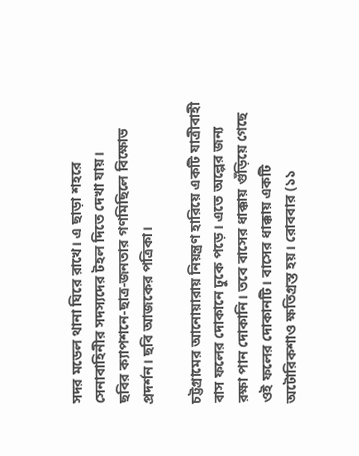সদর মডেল থানা ঘিরে রাখে। এ ছাড়া শহরে সেনাবাহিনীর সদস্যদের টহল দিতে দেখা যায়।
ছবির ক্যাপশনে-ছাত্র-জনতার গণমিছিলে বিক্ষোভ প্রদর্শন। ছবি আজকের পত্রিকা।

চট্টগ্রামের আনোয়ারায় নিয়ন্ত্রণ হারিয়ে একটি যাত্রীবাহী বাস ফলের দোকানে ঢুকে পড়ে। এতে অল্পের জন্য রক্ষা পান দোকানি। তবে বাসের ধাক্কায় গুঁড়িয়ে গেছে ওই ফলের দোকানটি। বাসের ধাক্কায় একটি অটোরিকশাও ক্ষতিগ্রস্ত হয়। রোববার (১১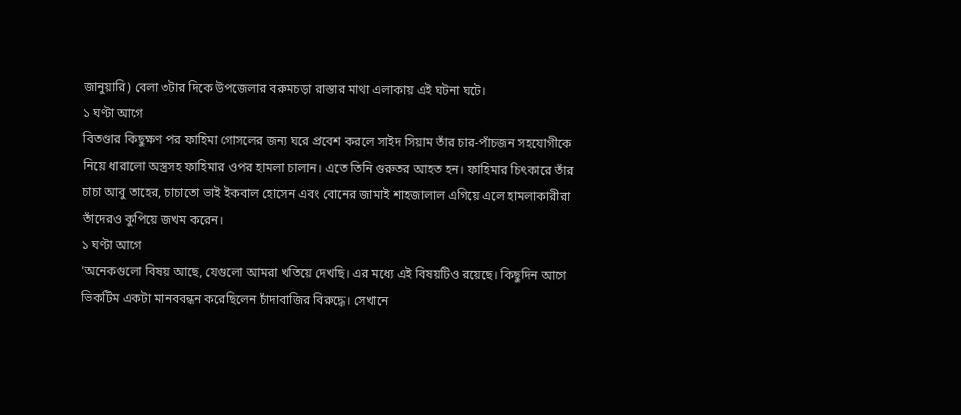জানুয়ারি) বেলা ৩টার দিকে উপজেলার বরুমচড়া রাস্তার মাথা এলাকায় এই ঘটনা ঘটে।
১ ঘণ্টা আগে
বিতণ্ডার কিছুক্ষণ পর ফাহিমা গোসলের জন্য ঘরে প্রবেশ করলে সাইদ সিয়াম তাঁর চার-পাঁচজন সহযোগীকে নিয়ে ধারালো অস্ত্রসহ ফাহিমার ওপর হামলা চালান। এতে তিনি গুরুতর আহত হন। ফাহিমার চিৎকারে তাঁর চাচা আবু তাহের, চাচাতো ভাই ইকবাল হোসেন এবং বোনের জামাই শাহজালাল এগিয়ে এলে হামলাকারীরা তাঁদেরও কুপিয়ে জখম করেন।
১ ঘণ্টা আগে
‘অনেকগুলো বিষয় আছে, যেগুলো আমরা খতিয়ে দেখছি। এর মধ্যে এই বিষয়টিও রয়েছে। কিছুদিন আগে ভিকটিম একটা মানববন্ধন করেছিলেন চাঁদাবাজির বিরুদ্ধে। সেখানে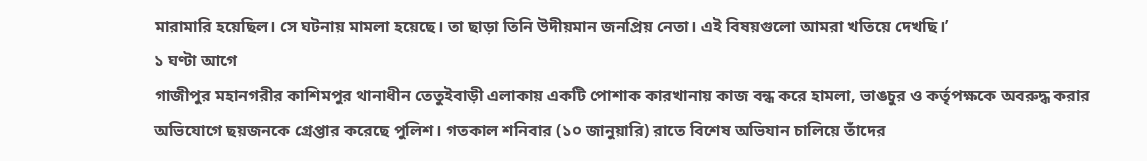মারামারি হয়েছিল। সে ঘটনায় মামলা হয়েছে। তা ছাড়া তিনি উদীয়মান জনপ্রিয় নেতা। এই বিষয়গুলো আমরা খতিয়ে দেখছি।’
১ ঘণ্টা আগে
গাজীপুর মহানগরীর কাশিমপুর থানাধীন তেতুইবাড়ী এলাকায় একটি পোশাক কারখানায় কাজ বন্ধ করে হামলা, ভাঙচুর ও কর্তৃপক্ষকে অবরুদ্ধ করার অভিযোগে ছয়জনকে গ্রেপ্তার করেছে পুলিশ। গতকাল শনিবার (১০ জানুয়ারি) রাতে বিশেষ অভিযান চালিয়ে তাঁদের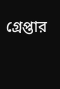গ্রেপ্তার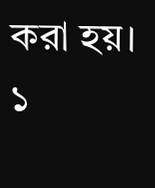করা হয়।
১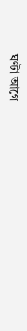ঘণ্টা আগে